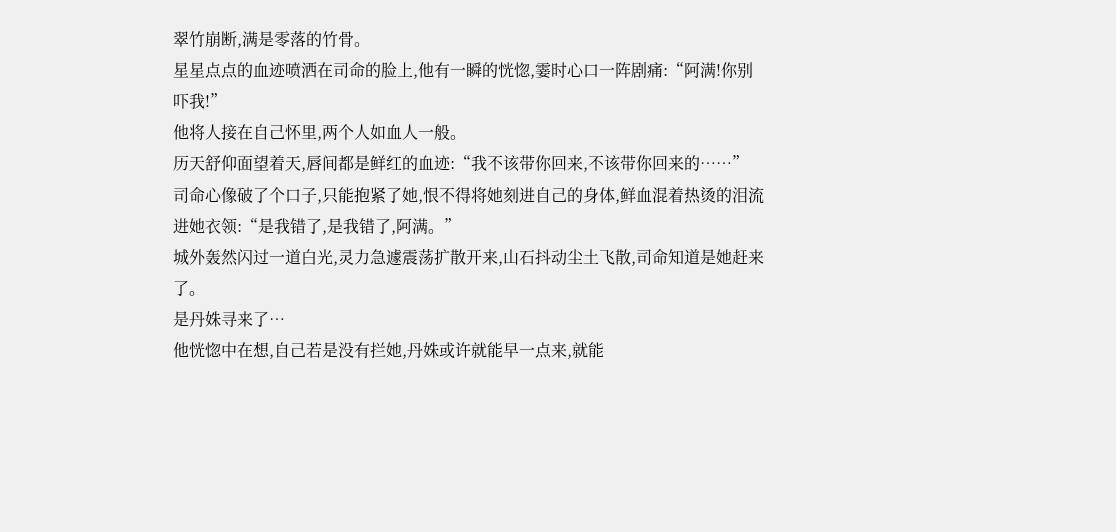翠竹崩断,满是零落的竹骨。
星星点点的血迹喷洒在司命的脸上,他有一瞬的恍惚,霎时心口一阵剧痛:“阿满!你别吓我!”
他将人接在自己怀里,两个人如血人一般。
历天舒仰面望着天,唇间都是鲜红的血迹:“我不该带你回来,不该带你回来的……”
司命心像破了个口子,只能抱紧了她,恨不得将她刻进自己的身体,鲜血混着热烫的泪流进她衣领:“是我错了,是我错了,阿满。”
城外轰然闪过一道白光,灵力急遽震荡扩散开来,山石抖动尘土飞散,司命知道是她赶来了。
是丹姝寻来了…
他恍惚中在想,自己若是没有拦她,丹姝或许就能早一点来,就能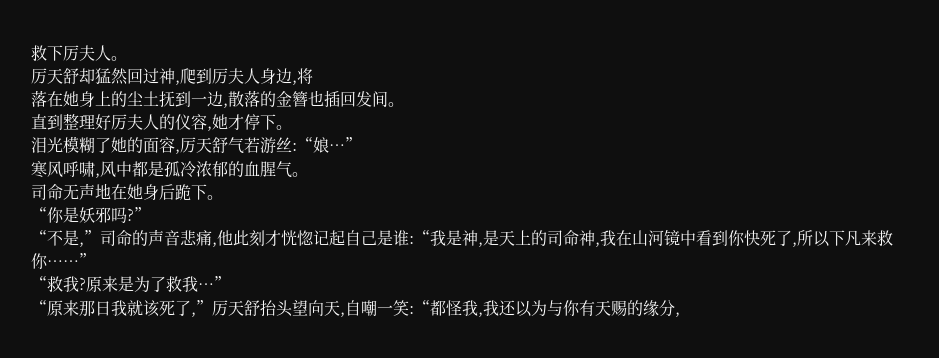救下厉夫人。
厉天舒却猛然回过神,爬到厉夫人身边,将
落在她身上的尘土抚到一边,散落的金簪也插回发间。
直到整理好厉夫人的仪容,她才停下。
泪光模糊了她的面容,厉天舒气若游丝:“娘…”
寒风呼啸,风中都是孤冷浓郁的血腥气。
司命无声地在她身后跪下。
“你是妖邪吗?”
“不是,”司命的声音悲痛,他此刻才恍惚记起自己是谁:“我是神,是天上的司命神,我在山河镜中看到你快死了,所以下凡来救你……”
“救我?原来是为了救我…”
“原来那日我就该死了,”厉天舒抬头望向天,自嘲一笑:“都怪我,我还以为与你有天赐的缘分,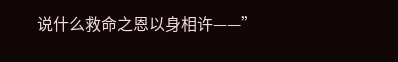说什么救命之恩以身相许——”